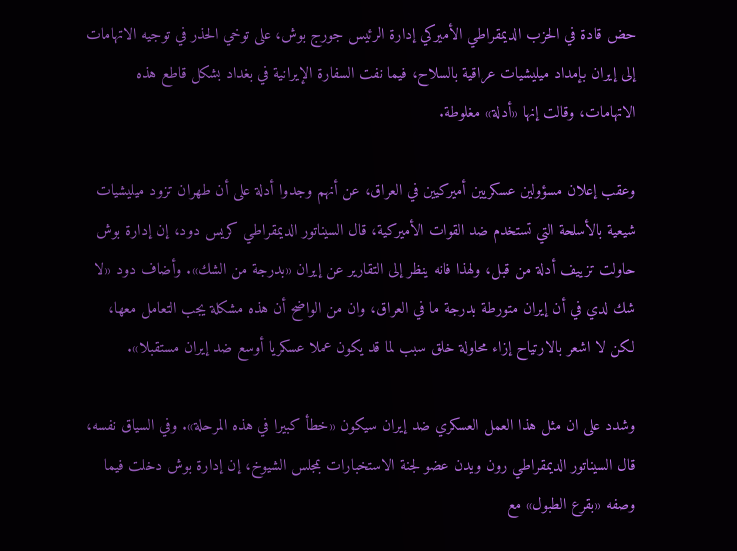حض قادة في الحزب الديمقراطي الأميركي إدارة الرئيس جورج بوش، على توخي الحذر في توجيه الاتهامات إلى إيران بإمداد ميليشيات عراقية بالسلاح، فيما نفت السفارة الإيرانية في بغداد بشكل قاطع هذه الاتهامات، وقالت إنها «أدلة» مغلوطة.

وعقب إعلان مسؤولين عسكريين أميركيين في العراق، عن أنهم وجدوا أدلة على أن طهران تزود ميليشيات شيعية بالأسلحة التي تستخدم ضد القوات الأميركية، قال السيناتور الديمقراطي كريس دود، إن إدارة بوش حاولت تزييف أدلة من قبل، ولهذا فانه ينظر إلى التقارير عن إيران «بدرجة من الشك». وأضاف دود «لا شك لدي في أن إيران متورطة بدرجة ما في العراق، وان من الواضح أن هذه مشكلة يجب التعامل معها، لكن لا اشعر بالارتياح إزاء محاولة خلق سبب لما قد يكون عملا عسكريا أوسع ضد إيران مستقبلا».

وشدد على ان مثل هذا العمل العسكري ضد إيران سيكون «خطأ كبيرا في هذه المرحلة». وفي السياق نفسه، قال السيناتور الديمقراطي رون ويدن عضو لجنة الاستخبارات بمجلس الشيوخ، إن إدارة بوش دخلت فيما وصفه «بقرع الطبول» مع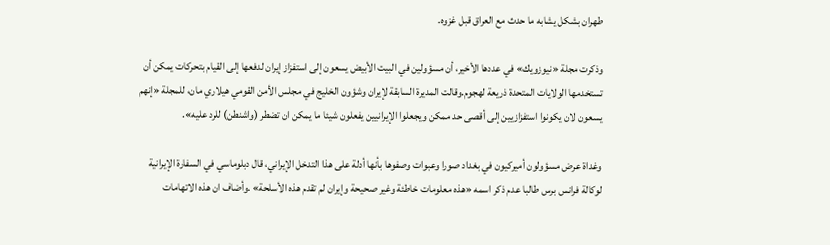طهران بشكل يشابه ما حدث مع العراق قبل غزوه.

وذكرت مجلة «نيوزويك» في عددها الأخير، أن مسؤولين في البيت الأبيض يسعون إلى استفزاز إيران لدفعها إلى القيام بتحركات يمكن أن تستخدمها الولايات المتحدة ذريعة لهجوم.وقالت المديرة السابقة لإيران وشؤون الخليج في مجلس الأمن القومي هيلاري مان، للمجلة «إنهم يسعون لان يكونوا استفزازيين إلى أقصى حد ممكن ويجعلوا الإيرانيين يفعلون شيئا ما يمكن ان تضطر (واشنطن) للرد عليه».

وغداة عرض مسؤولون أميركيون في بغداد صورا وعبوات وصفوها بأنها أدلة على هذا التدخل الإيراني، قال دبلوماسي في السفارة الإيرانية لوكالة فرانس برس طالبا عدم ذكر اسمه «هذه معلومات خاطئة وغير صحيحة وإيران لم تقدم هذه الأسلحة» .وأضاف ان هذه الاتهامات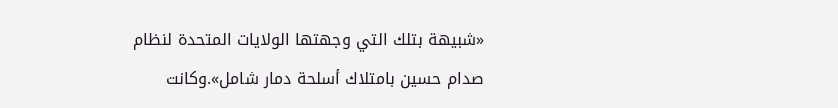«شبيهة بتلك التي وجهتها الولايات المتحدة لنظام صدام حسين بامتلاك أسلحة دمار شامل».وكانت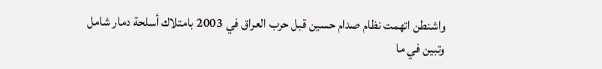واشنطن اتهمت نظام صدام حسين قبل حرب العراق في 2003 بامتلاك أسلحة دمار شامل وتبين في ما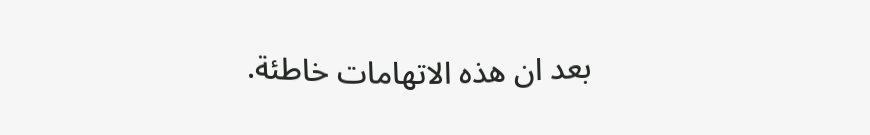بعد ان هذه الاتهامات خاطئة.